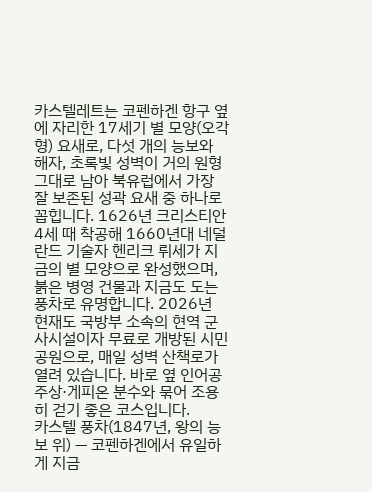카스텔레트는 코펜하겐 항구 옆에 자리한 17세기 별 모양(오각형) 요새로, 다섯 개의 능보와 해자, 초록빛 성벽이 거의 원형 그대로 남아 북유럽에서 가장 잘 보존된 성곽 요새 중 하나로 꼽힙니다. 1626년 크리스티안 4세 때 착공해 1660년대 네덜란드 기술자 헨리크 뤼세가 지금의 별 모양으로 완성했으며, 붉은 병영 건물과 지금도 도는 풍차로 유명합니다. 2026년 현재도 국방부 소속의 현역 군사시설이자 무료로 개방된 시민 공원으로, 매일 성벽 산책로가 열려 있습니다. 바로 옆 인어공주상·게피온 분수와 묶어 조용히 걷기 좋은 코스입니다.
카스텔 풍차(1847년, 왕의 능보 위) — 코펜하겐에서 유일하게 지금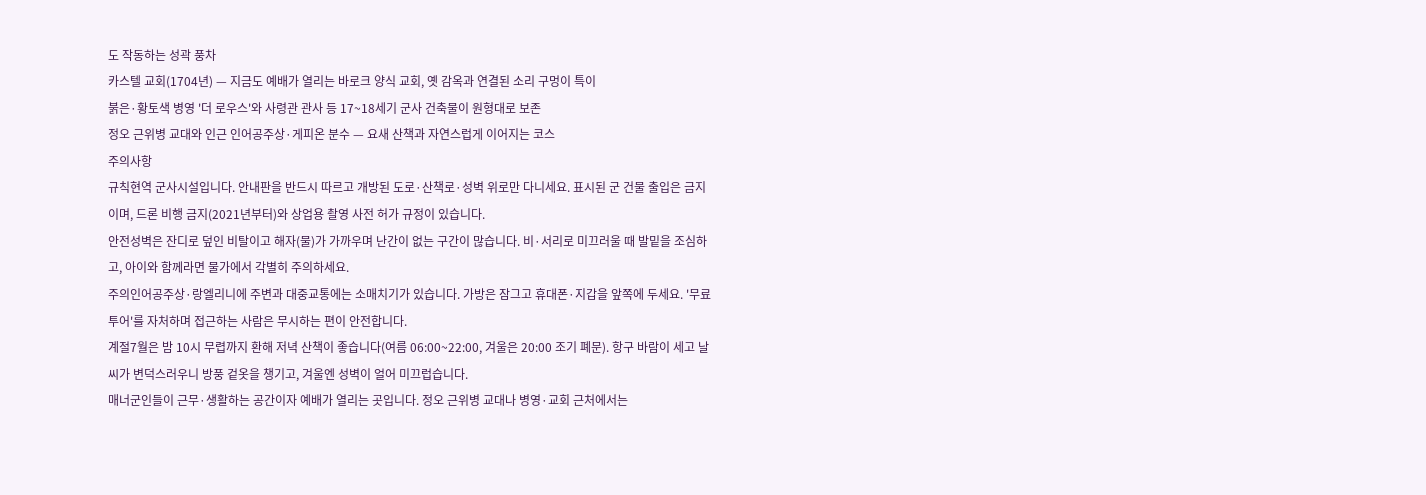도 작동하는 성곽 풍차
카스텔 교회(1704년) — 지금도 예배가 열리는 바로크 양식 교회, 옛 감옥과 연결된 소리 구멍이 특이
붉은·황토색 병영 '더 로우스'와 사령관 관사 등 17~18세기 군사 건축물이 원형대로 보존
정오 근위병 교대와 인근 인어공주상·게피온 분수 — 요새 산책과 자연스럽게 이어지는 코스
주의사항
규칙현역 군사시설입니다. 안내판을 반드시 따르고 개방된 도로·산책로·성벽 위로만 다니세요. 표시된 군 건물 출입은 금지이며, 드론 비행 금지(2021년부터)와 상업용 촬영 사전 허가 규정이 있습니다.
안전성벽은 잔디로 덮인 비탈이고 해자(물)가 가까우며 난간이 없는 구간이 많습니다. 비·서리로 미끄러울 때 발밑을 조심하고, 아이와 함께라면 물가에서 각별히 주의하세요.
주의인어공주상·랑엘리니에 주변과 대중교통에는 소매치기가 있습니다. 가방은 잠그고 휴대폰·지갑을 앞쪽에 두세요. '무료 투어'를 자처하며 접근하는 사람은 무시하는 편이 안전합니다.
계절7월은 밤 10시 무렵까지 환해 저녁 산책이 좋습니다(여름 06:00~22:00, 겨울은 20:00 조기 폐문). 항구 바람이 세고 날씨가 변덕스러우니 방풍 겉옷을 챙기고, 겨울엔 성벽이 얼어 미끄럽습니다.
매너군인들이 근무·생활하는 공간이자 예배가 열리는 곳입니다. 정오 근위병 교대나 병영·교회 근처에서는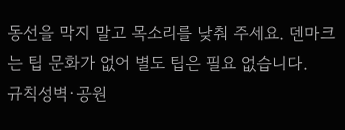동선을 막지 말고 목소리를 낮춰 주세요. 덴마크는 팁 문화가 없어 별도 팁은 필요 없습니다.
규칙성벽·공원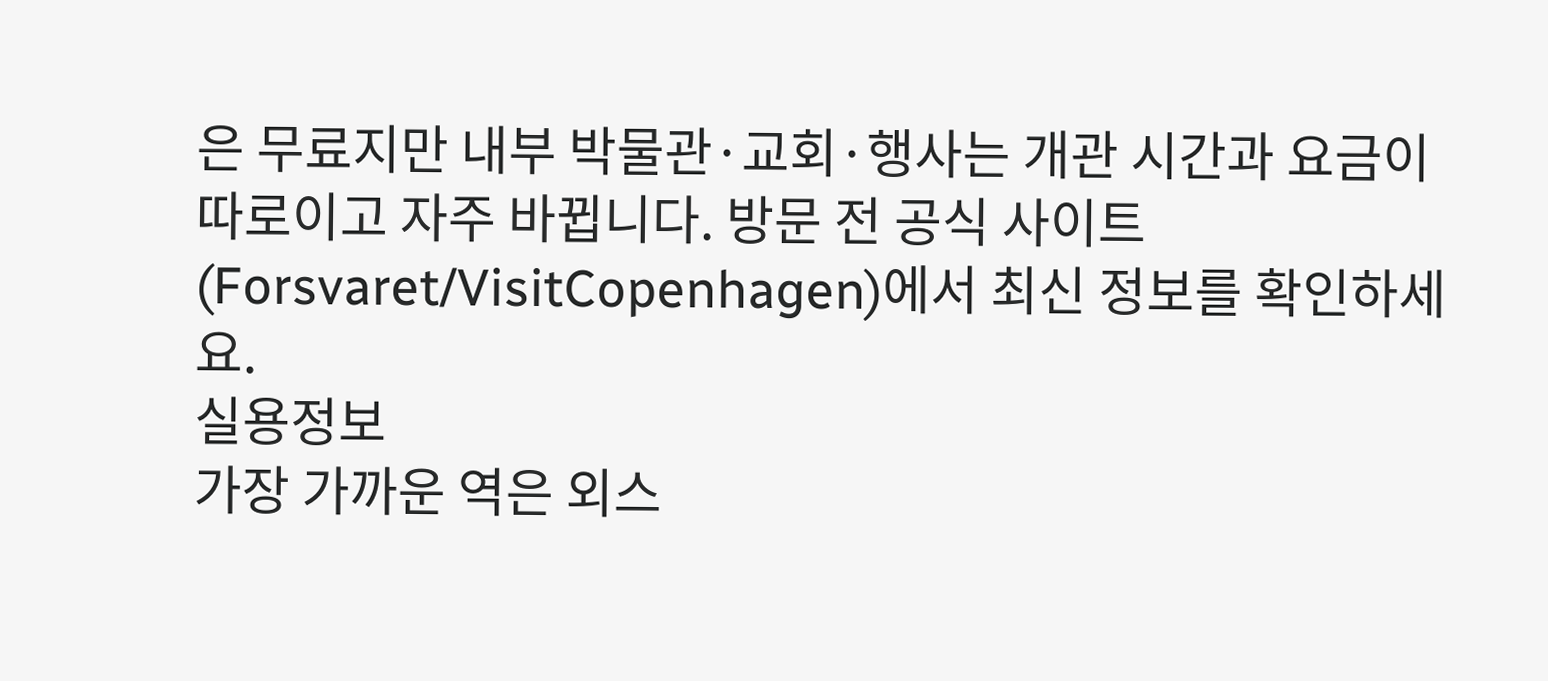은 무료지만 내부 박물관·교회·행사는 개관 시간과 요금이 따로이고 자주 바뀝니다. 방문 전 공식 사이트(Forsvaret/VisitCopenhagen)에서 최신 정보를 확인하세요.
실용정보
가장 가까운 역은 외스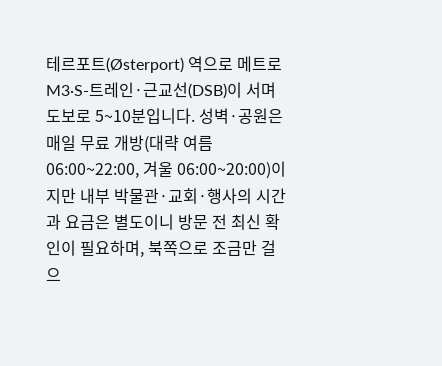테르포트(Østerport) 역으로 메트로 M3·S-트레인·근교선(DSB)이 서며 도보로 5~10분입니다. 성벽·공원은 매일 무료 개방(대략 여름 06:00~22:00, 겨울 06:00~20:00)이지만 내부 박물관·교회·행사의 시간과 요금은 별도이니 방문 전 최신 확인이 필요하며, 북쪽으로 조금만 걸으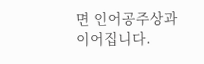면 인어공주상과 이어집니다.